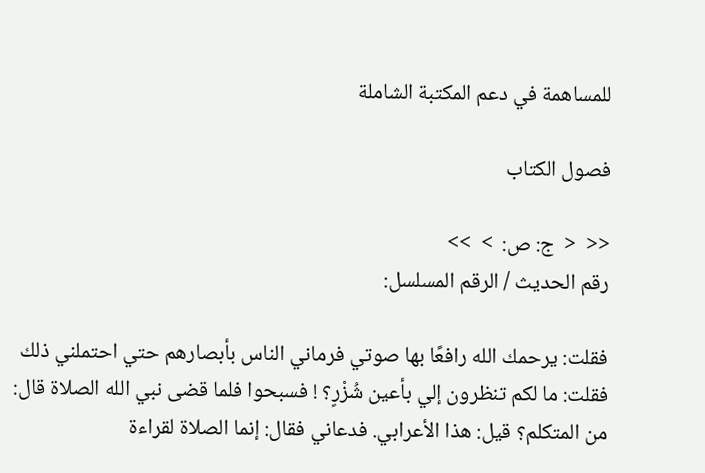للمساهمة في دعم المكتبة الشاملة

فصول الكتاب

<<  <  ج: ص:  >  >>
رقم الحديث / الرقم المسلسل:

فقلت: يرحمك الله رافعًا بها صوتي فرماني الناس بأبصارهم حتي احتملني ذلك فقلت: ما لكم تنظرون إلي بأعين شُزْرٍ؟ ! فسبحوا فلما قضى نبي الله الصلاة قال: من المتكلم؟ قيل: هذا الأعرابي. فدعاني فقال: إنما الصلاة لقراءة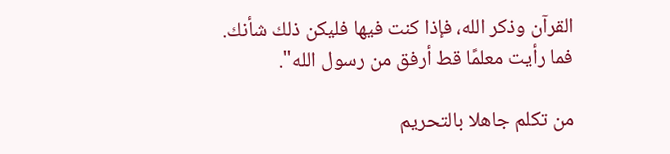القرآن وذكر الله، فإذا كنت فيها فليكن ذلك شأنك. فما رأيت معلمًا قط أرفق من رسول الله".

من تكلم جاهلا بالتحريم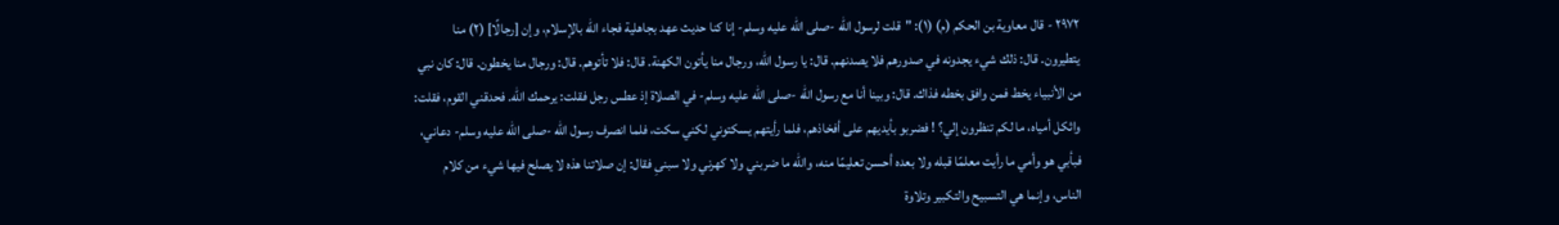٢٩٧٢ - قال معاوية بن الحكم (م) (١): "قلت لرسول الله -صلى الله عليه وسلم- إنا كنا حديث عهد بجاهلية فجاء الله بالإسلام، وإن [رجالًا] (٢) منا يتطيرون. قال: ذلك شيء يجدونه في صدورهم فلا يصدنهم. قال: يا رسول الله، ورجال منا يأتون الكهنة. قال: فلا تأتوهم. قال: ورجال منا يخطون. قال: كان نبي من الأنبياء يخط فمن وافق بخطه فذاك. قال: وبينا أنا مع رسول الله -صلى الله عليه وسلم- في الصلاة إذ عطس رجل فقلت: يرحمك الله. فحدقني القوم، فقلت: واثكل أمياه، ما لكم تنظرون إلي؟ ! فضربو بأيديهم على أفخاذهم، فلما رأيتهم يسكتوني لكني سكت، فلما انصرف رسول الله -صلى الله عليه وسلم- دعاني، فبأبي هو وأمي ما رأيت معلمًا قبله ولا بعده أحسن تعليمًا منه، والله ما ضربني ولا كهرني ولا سبنىِ فقال: إن صلاتنا هذه لا يصلح فيها شيء من كلام الناس، وإنما هي التسبيح والتكبير وتلاوة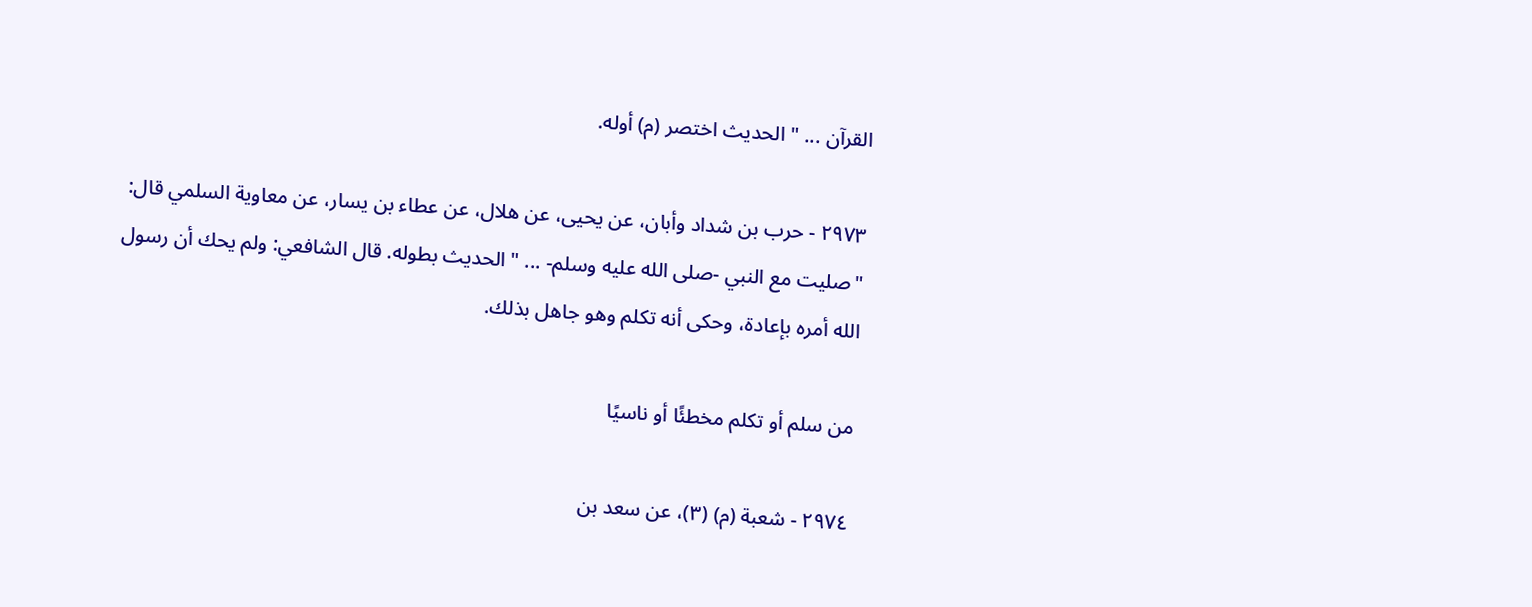القرآن ... " الحديث اختصر (م) أوله.

٢٩٧٣ - حرب بن شداد وأبان، عن يحيى، عن هلال، عن عطاء بن يسار، عن معاوية السلمي قال: "صليت مع النبي -صلى الله عليه وسلم- ... " الحديث بطوله. قال الشافعي: ولم يحك أن رسول الله أمره بإعادة، وحكى أنه تكلم وهو جاهل بذلك.

من سلم أو تكلم مخطئًا أو ناسيًا

٢٩٧٤ - شعبة (م) (٣)، عن سعد بن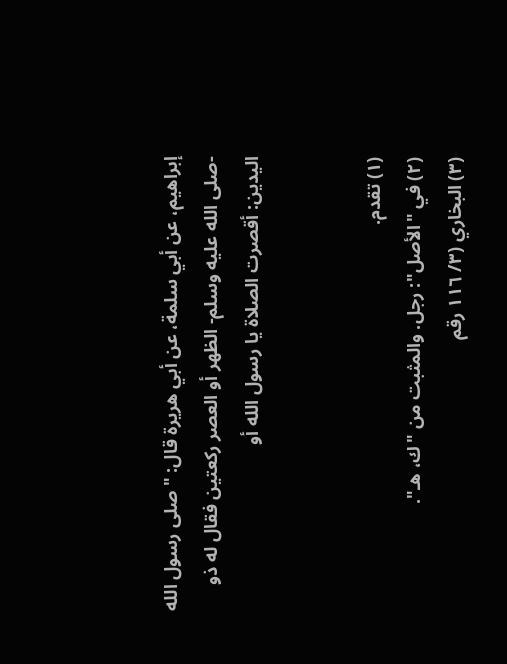إبراهيم، عن أبي سلمة، عن أبي هريرة قال: "صلى رسول الله -صلى الله عليه وسلم- الظهر أو العصر ركعتين فقال له ذو اليدين: أقصرت الصلاة يا رسول الله أو


(١) تقدم.
(٢) في "الأصل": رجل. والمثبت من "ك، هـ".
(٣) البخاري (٣/ ١١٦ رقم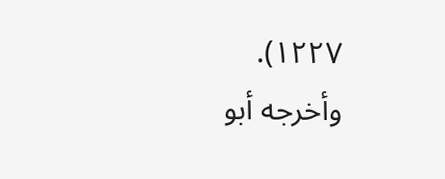١٢٢٧).
وأخرجه أبو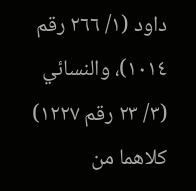داود (١/ ٢٦٦ رقم ١٠١٤)، والنسائي (٣/ ٢٣ رقم ١٢٢٧) كلاهما من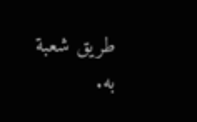طريق شعبة به.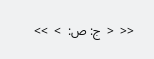<<  <  ج: ص:  >  >>